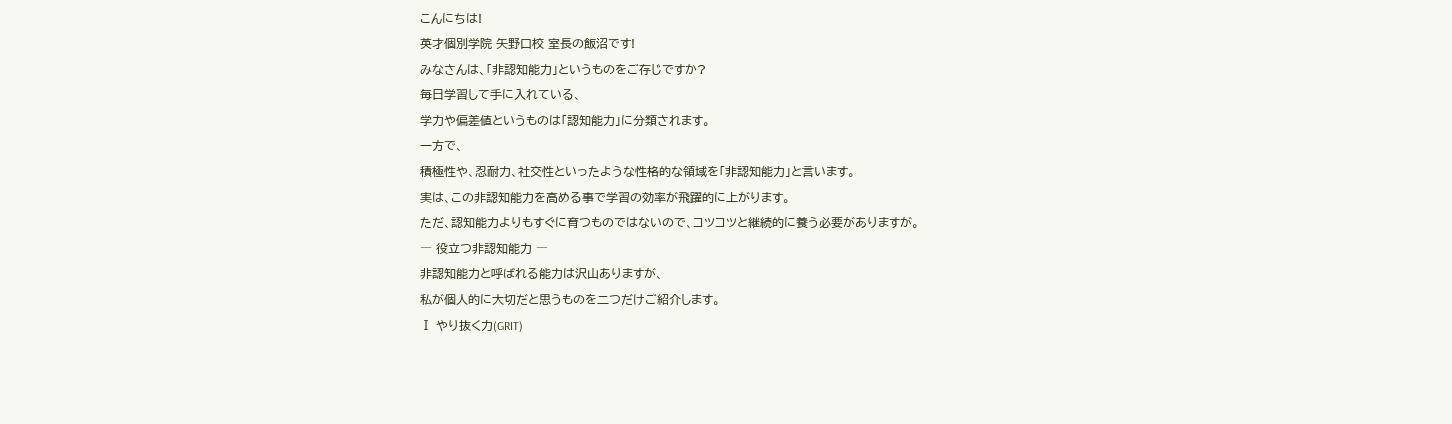こんにちは!
英才個別学院 矢野口校 室長の飯沼です!
みなさんは、「非認知能力」というものをご存じですか?
毎日学習して手に入れている、
学力や偏差値というものは「認知能力」に分類されます。
一方で、
積極性や、忍耐力、社交性といったような性格的な領域を「非認知能力」と言います。
実は、この非認知能力を高める事で学習の効率が飛躍的に上がります。
ただ、認知能力よりもすぐに育つものではないので、コツコツと継続的に養う必要がありますが。
― 役立つ非認知能力 ―
非認知能力と呼ばれる能力は沢山ありますが、
私が個人的に大切だと思うものを二つだけご紹介します。
Ⅰ やり抜く力(GRIT)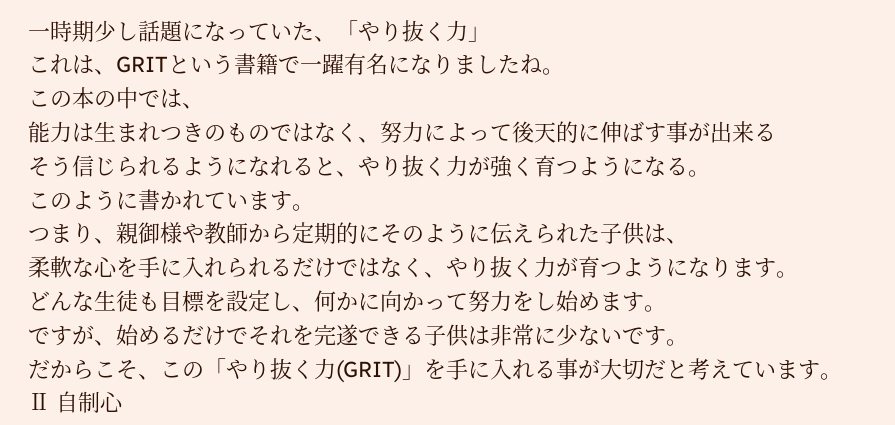一時期少し話題になっていた、「やり抜く力」
これは、GRITという書籍で一躍有名になりましたね。
この本の中では、
能力は生まれつきのものではなく、努力によって後天的に伸ばす事が出来る
そう信じられるようになれると、やり抜く力が強く育つようになる。
このように書かれています。
つまり、親御様や教師から定期的にそのように伝えられた子供は、
柔軟な心を手に入れられるだけではなく、やり抜く力が育つようになります。
どんな生徒も目標を設定し、何かに向かって努力をし始めます。
ですが、始めるだけでそれを完遂できる子供は非常に少ないです。
だからこそ、この「やり抜く力(GRIT)」を手に入れる事が大切だと考えています。
Ⅱ 自制心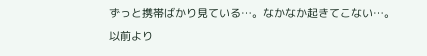ずっと携帯ばかり見ている…。なかなか起きてこない…。
以前より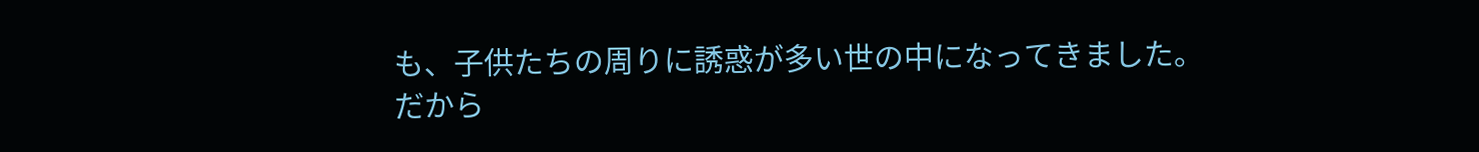も、子供たちの周りに誘惑が多い世の中になってきました。
だから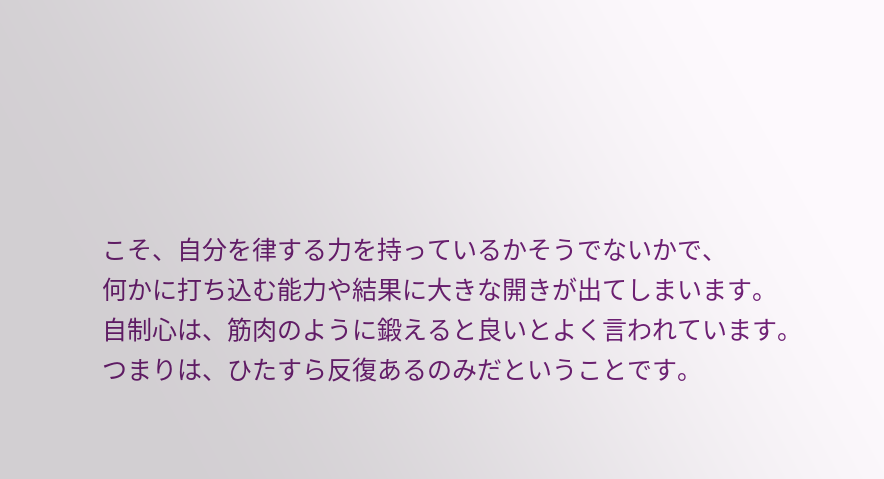こそ、自分を律する力を持っているかそうでないかで、
何かに打ち込む能力や結果に大きな開きが出てしまいます。
自制心は、筋肉のように鍛えると良いとよく言われています。
つまりは、ひたすら反復あるのみだということです。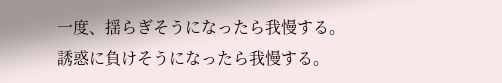一度、揺らぎそうになったら我慢する。
誘惑に負けそうになったら我慢する。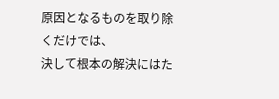原因となるものを取り除くだけでは、
決して根本の解決にはた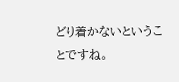どり着かないということですね。